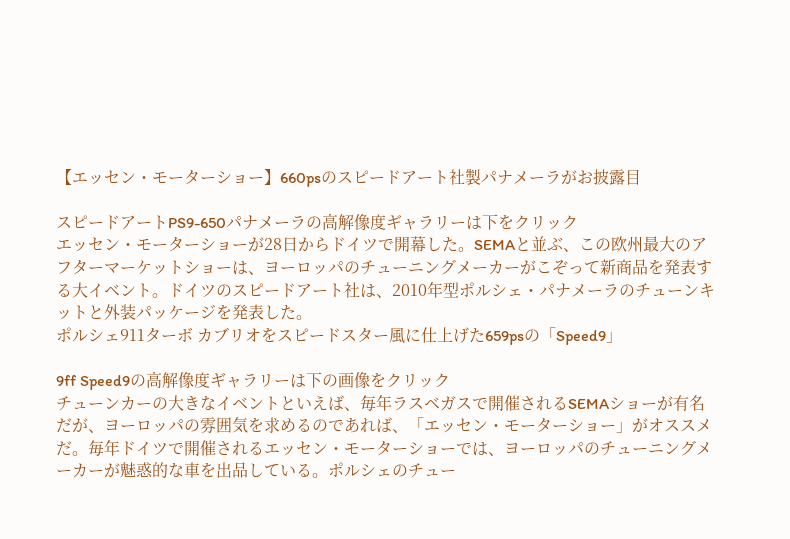【エッセン・モーターショー】660psのスピードアート社製パナメーラがお披露目

スピードアートPS9-650パナメーラの高解像度ギャラリーは下をクリック
エッセン・モーターショーが28日からドイツで開幕した。SEMAと並ぶ、この欧州最大のアフターマーケットショーは、ヨーロッパのチューニングメーカーがこぞって新商品を発表する大イベント。ドイツのスピードアート社は、2010年型ポルシェ・パナメーラのチューンキットと外装パッケージを発表した。
ポルシェ911ターボ カブリオをスピードスター風に仕上げた659psの「Speed9」

9ff Speed9の高解像度ギャラリーは下の画像をクリック
チューンカーの大きなイベントといえば、毎年ラスベガスで開催されるSEMAショーが有名だが、ヨーロッパの雰囲気を求めるのであれば、「エッセン・モーターショー」がオススメだ。毎年ドイツで開催されるエッセン・モーターショーでは、ヨーロッパのチューニングメーカーが魅惑的な車を出品している。ポルシェのチュー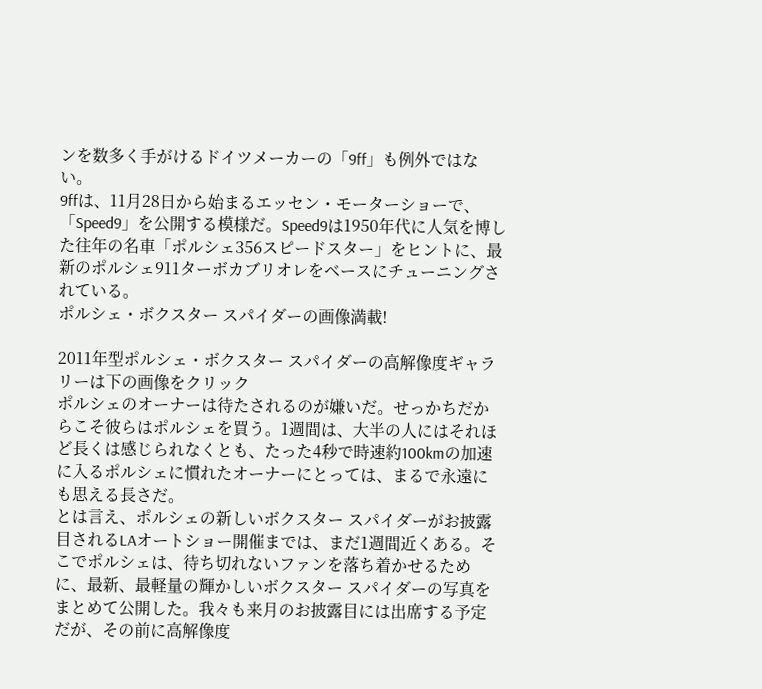ンを数多く手がけるドイツメーカーの「9ff」も例外ではない。
9ffは、11月28日から始まるエッセン・モーターショーで、「Speed9」を公開する模様だ。Speed9は1950年代に人気を博した往年の名車「ポルシェ356スピードスター」をヒントに、最新のポルシェ911ターボカブリオレをベースにチューニングされている。
ポルシェ・ボクスター スパイダーの画像満載!

2011年型ポルシェ・ボクスター スパイダーの高解像度ギャラリーは下の画像をクリック
ポルシェのオーナーは待たされるのが嫌いだ。せっかちだからこそ彼らはポルシェを買う。1週間は、大半の人にはそれほど長くは感じられなくとも、たった4秒で時速約100kmの加速に入るポルシェに慣れたオーナーにとっては、まるで永遠にも思える長さだ。
とは言え、ポルシェの新しいボクスター スパイダーがお披露目されるLAオートショー開催までは、まだ1週間近くある。そこでポルシェは、待ち切れないファンを落ち着かせるために、最新、最軽量の輝かしいボクスター スパイダーの写真をまとめて公開した。我々も来月のお披露目には出席する予定だが、その前に高解像度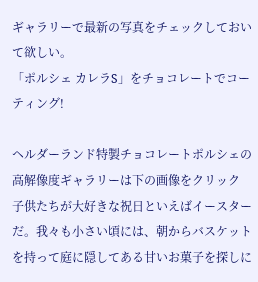ギャラリーで最新の写真をチェックしておいて欲しい。
「ポルシェ カレラS」をチョコレートでコーティング!

ヘルダーランド特製チョコレートポルシェの高解像度ギャラリーは下の画像をクリック
子供たちが大好きな祝日といえばイースターだ。我々も小さい頃には、朝からバスケットを持って庭に隠してある甘いお菓子を探しに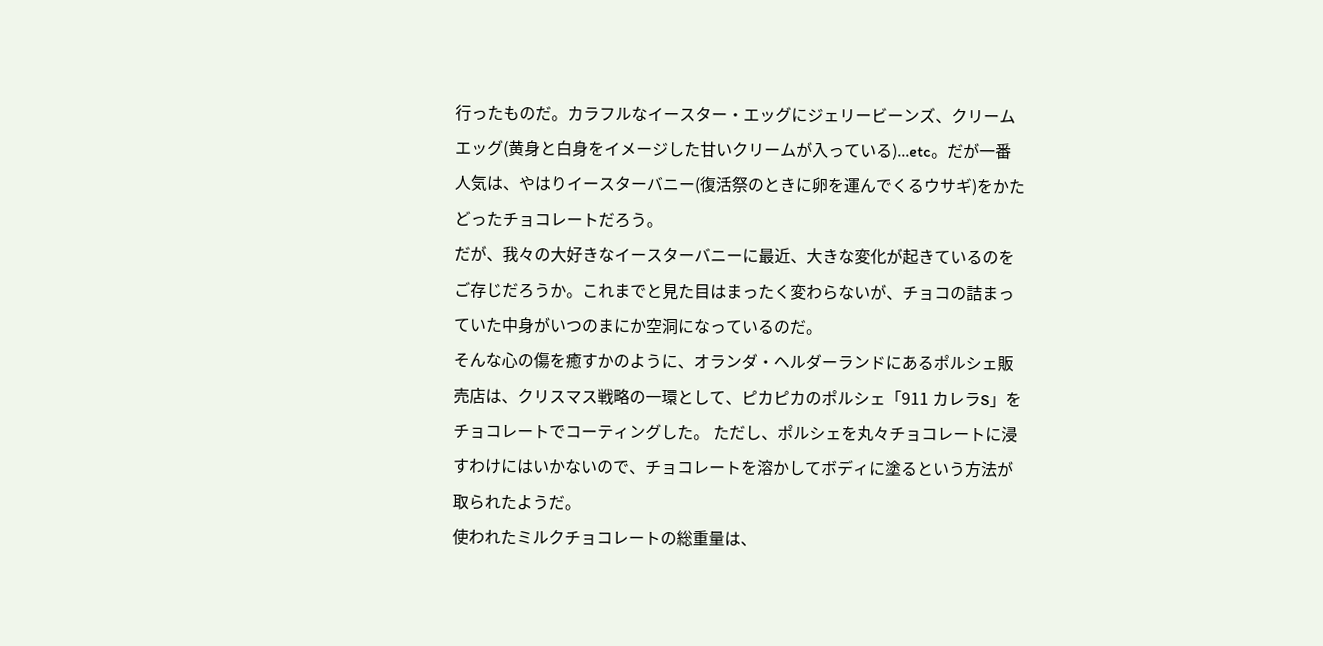行ったものだ。カラフルなイースター・エッグにジェリービーンズ、クリームエッグ(黄身と白身をイメージした甘いクリームが入っている)...etc。だが一番人気は、やはりイースターバニー(復活祭のときに卵を運んでくるウサギ)をかたどったチョコレートだろう。
だが、我々の大好きなイースターバニーに最近、大きな変化が起きているのをご存じだろうか。これまでと見た目はまったく変わらないが、チョコの詰まっていた中身がいつのまにか空洞になっているのだ。
そんな心の傷を癒すかのように、オランダ・ヘルダーランドにあるポルシェ販売店は、クリスマス戦略の一環として、ピカピカのポルシェ「911 カレラS」をチョコレートでコーティングした。 ただし、ポルシェを丸々チョコレートに浸すわけにはいかないので、チョコレートを溶かしてボディに塗るという方法が取られたようだ。
使われたミルクチョコレートの総重量は、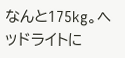なんと175kg。ヘッドライトに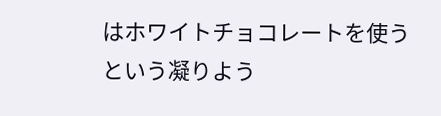はホワイトチョコレートを使うという凝りよう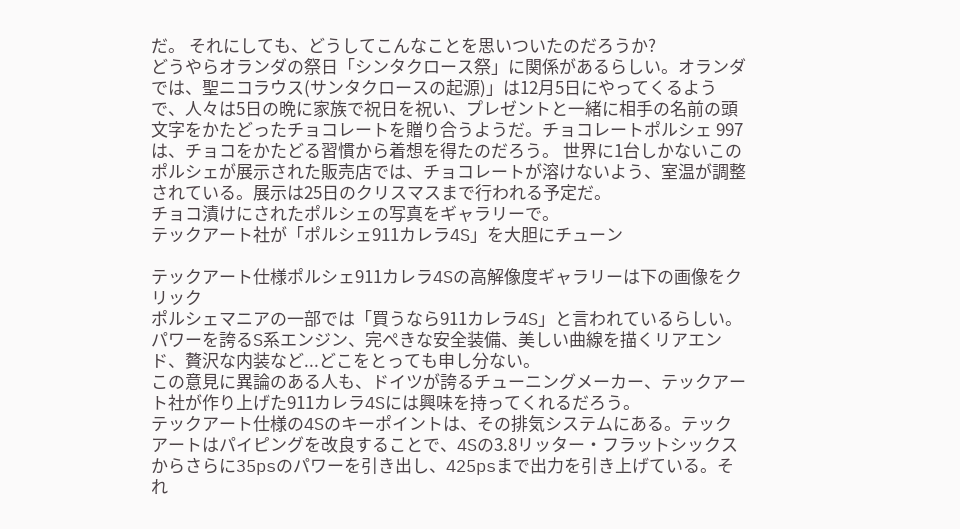だ。 それにしても、どうしてこんなことを思いついたのだろうか?
どうやらオランダの祭日「シンタクロース祭」に関係があるらしい。オランダでは、聖ニコラウス(サンタクロースの起源)」は12月5日にやってくるようで、人々は5日の晩に家族で祝日を祝い、プレゼントと一緒に相手の名前の頭文字をかたどったチョコレートを贈り合うようだ。チョコレートポルシェ 997は、チョコをかたどる習慣から着想を得たのだろう。 世界に1台しかないこのポルシェが展示された販売店では、チョコレートが溶けないよう、室温が調整されている。展示は25日のクリスマスまで行われる予定だ。
チョコ漬けにされたポルシェの写真をギャラリーで。
テックアート社が「ポルシェ911カレラ4S」を大胆にチューン

テックアート仕様ポルシェ911カレラ4Sの高解像度ギャラリーは下の画像をクリック
ポルシェマニアの一部では「買うなら911カレラ4S」と言われているらしい。パワーを誇るS系エンジン、完ぺきな安全装備、美しい曲線を描くリアエンド、贅沢な内装など...どこをとっても申し分ない。
この意見に異論のある人も、ドイツが誇るチューニングメーカー、テックアート社が作り上げた911カレラ4Sには興味を持ってくれるだろう。
テックアート仕様の4Sのキーポイントは、その排気システムにある。テックアートはパイピングを改良することで、4Sの3.8リッター・フラットシックスからさらに35psのパワーを引き出し、425psまで出力を引き上げている。それ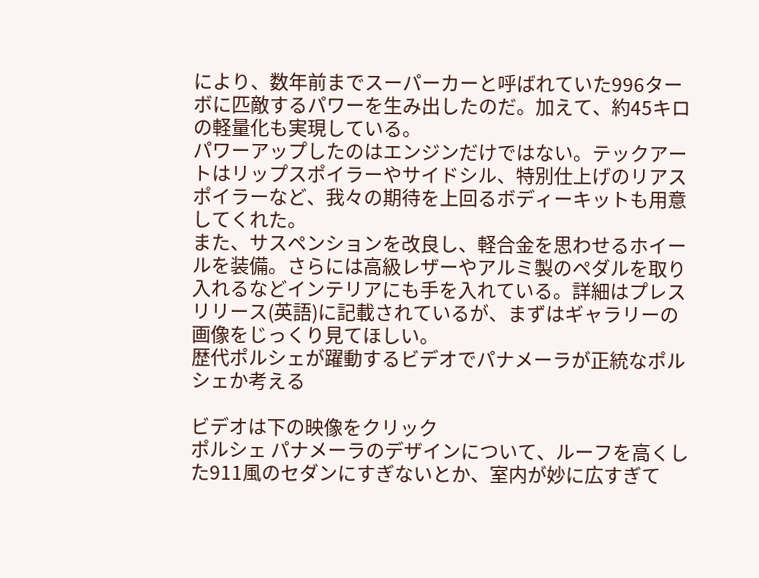により、数年前までスーパーカーと呼ばれていた996ターボに匹敵するパワーを生み出したのだ。加えて、約45キロの軽量化も実現している。
パワーアップしたのはエンジンだけではない。テックアートはリップスポイラーやサイドシル、特別仕上げのリアスポイラーなど、我々の期待を上回るボディーキットも用意してくれた。
また、サスペンションを改良し、軽合金を思わせるホイールを装備。さらには高級レザーやアルミ製のペダルを取り入れるなどインテリアにも手を入れている。詳細はプレスリリース(英語)に記載されているが、まずはギャラリーの画像をじっくり見てほしい。
歴代ポルシェが躍動するビデオでパナメーラが正統なポルシェか考える

ビデオは下の映像をクリック
ポルシェ パナメーラのデザインについて、ルーフを高くした911風のセダンにすぎないとか、室内が妙に広すぎて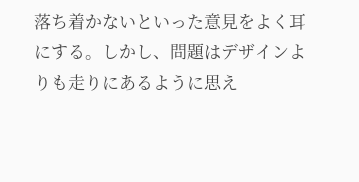落ち着かないといった意見をよく耳にする。しかし、問題はデザインよりも走りにあるように思え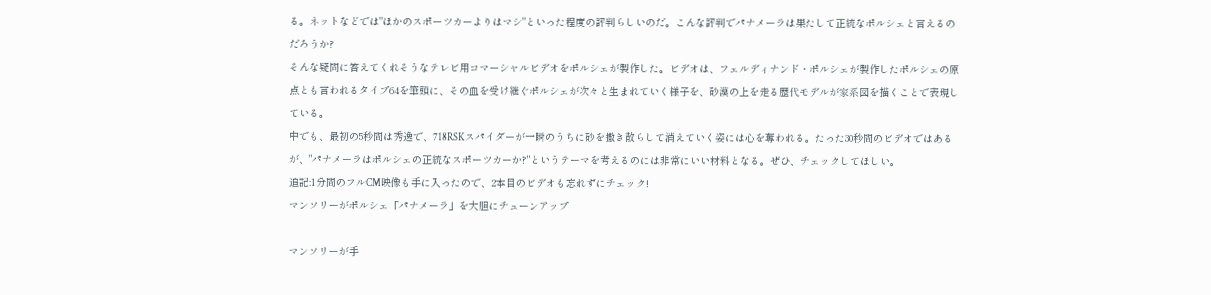る。ネットなどでは"ほかのスポーツカーよりはマシ"といった程度の評判らしいのだ。こんな評判でパナメーラは果たして正統なポルシェと言えるのだろうか?
そんな疑問に答えてくれそうなテレビ用コマーシャルビデオをポルシェが製作した。ビデオは、フェルディナンド・ポルシェが製作したポルシェの原点とも言われるタイプ64を筆頭に、その血を受け継ぐポルシェが次々と生まれていく様子を、砂漠の上を走る歴代モデルが家系図を描くことで表現している。
中でも、最初の5秒間は秀逸で、718RSKスパイダーが一瞬のうちに砂を撒き散らして消えていく姿には心を奪われる。たった30秒間のビデオではあるが、"パナメーラはポルシェの正統なスポーツカーか?"というテーマを考えるのには非常にいい材料となる。ぜひ、チェックしてほしい。
追記:1分間のフルCM映像も手に入ったので、2本目のビデオも忘れずにチェック!
マンソリーがポルシェ「パナメーラ」を大胆にチューンアップ

マンソリーが手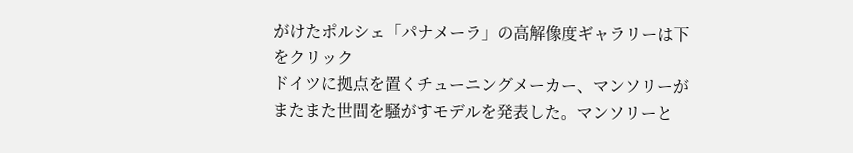がけたポルシェ「パナメーラ」の高解像度ギャラリーは下をクリック
ドイツに拠点を置くチューニングメーカー、マンソリーがまたまた世間を騒がすモデルを発表した。マンソリーと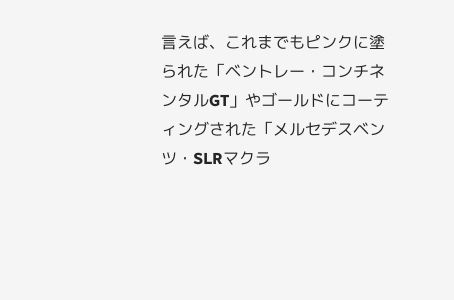言えば、これまでもピンクに塗られた「ベントレー・コンチネンタルGT」やゴールドにコーティングされた「メルセデスベンツ・SLRマクラ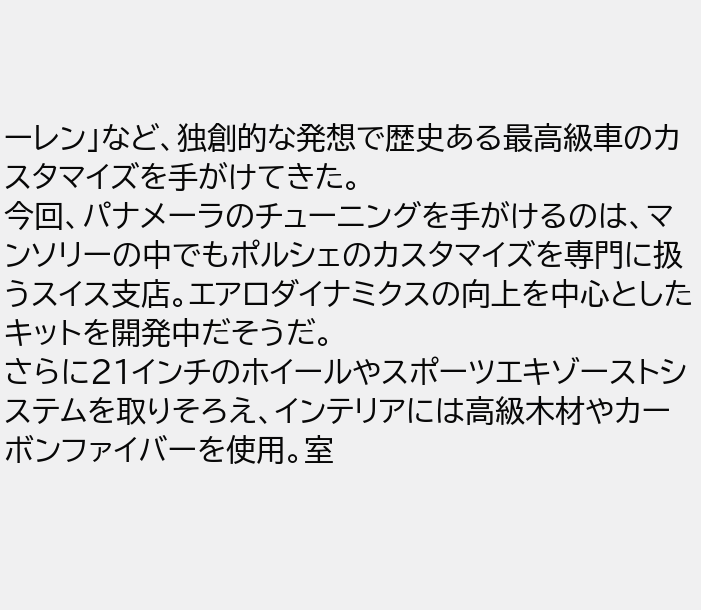ーレン」など、独創的な発想で歴史ある最高級車のカスタマイズを手がけてきた。
今回、パナメーラのチューニングを手がけるのは、マンソリーの中でもポルシェのカスタマイズを専門に扱うスイス支店。エアロダイナミクスの向上を中心としたキットを開発中だそうだ。
さらに21インチのホイールやスポーツエキゾーストシステムを取りそろえ、インテリアには高級木材やカーボンファイバーを使用。室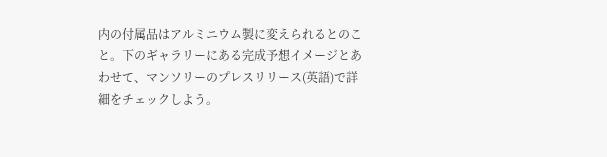内の付属品はアルミニウム製に変えられるとのこと。下のギャラリーにある完成予想イメージとあわせて、マンソリーのプレスリリース(英語)で詳細をチェックしよう。